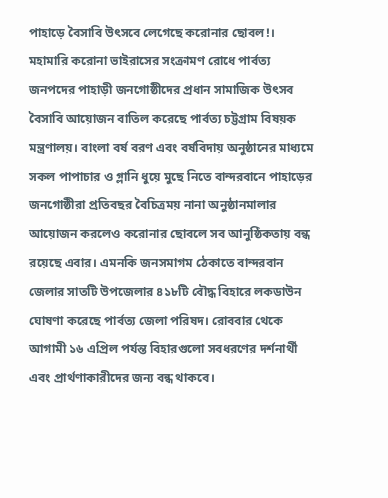পাহাড়ে বৈসাবি উৎসবে লেগেছে করোনার ছোবল!। মহামারি করোনা ভাইরাসের সংক্রামণ রোধে পার্বত্য জনপদের পাহাড়ী জনগোষ্ঠীদের প্রধান সামাজিক উৎসব বৈসাবি আয়োজন বাতিল করেছে পার্বত্য চট্টগ্রাম বিষয়ক মন্ত্রণালয়। বাংলা বর্ষ বরণ এবং বর্ষবিদায় অনুষ্ঠানের মাধ্যমে সকল পাপাচার ও গ্লানি ধুয়ে মুছে নিতে বান্দরবানে পাহাড়ের জনগোষ্ঠীরা প্রতিবছর বৈচিত্রময় নানা অনুষ্ঠানমালার আয়োজন করলেও করোনার ছোবলে সব আনুষ্ঠিকতায় বন্ধ রয়েছে এবার। এমনকি জনসমাগম ঠেকাতে বান্দরবান জেলার সাতটি উপজেলার ৪১৮টি বৌদ্ধ বিহারে লকডাউন ঘোষণা করেছে পার্বত্য জেলা পরিষদ। রোববার থেকে আগামী ১৬ এপ্রিল পর্যন্ত বিহারগুলো সবধরণের দর্শনার্থী এবং প্রার্থণাকারীদের জন্য বন্ধ থাকবে।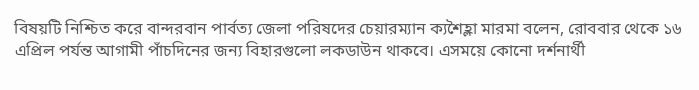বিষয়টি নিশ্চিত করে বান্দরবান পার্বত্য জেলা পরিষদের চেয়ারম্যান ক্যশৈহ্লা মারমা বলেন, রোববার থেকে ১৬ এপ্রিল পর্যন্ত আগামী পাঁচদিনের জন্য বিহারগুলো লকডাউন থাকবে। এসময়ে কোনো দর্শনার্থী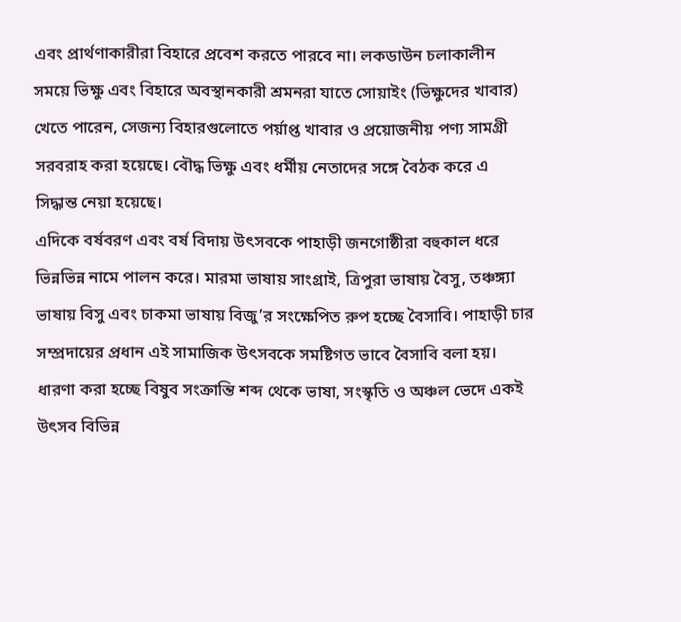এবং প্রার্থণাকারীরা বিহারে প্রবেশ করতে পারবে না। লকডাউন চলাকালীন সময়ে ভিক্ষু এবং বিহারে অবস্থানকারী শ্রমনরা যাতে সোয়াইং (ভিক্ষুদের খাবার) খেতে পারেন, সেজন্য বিহারগুলোতে পর্য়াপ্ত খাবার ও প্রয়োজনীয় পণ্য সামগ্রী সরবরাহ করা হয়েছে। বৌদ্ধ ভিক্ষু এবং ধর্মীয় নেতাদের সঙ্গে বৈঠক করে এ সিদ্ধান্ত নেয়া হয়েছে।
এদিকে বর্ষবরণ এবং বর্ষ বিদায় উৎসবকে পাহাড়ী জনগোষ্ঠীরা বহুকাল ধরে ভিন্নভিন্ন নামে পালন করে। মারমা ভাষায় সাংগ্রাই, ত্রিপুরা ভাষায় বৈসু, তঞ্চঙ্গ্যা ভাষায় বিসু এবং চাকমা ভাষায় বিজু’র সংক্ষেপিত রুপ হচ্ছে বৈসাবি। পাহাড়ী চার সম্প্রদায়ের প্রধান এই সামাজিক উৎসবকে সমষ্টিগত ভাবে বৈসাবি বলা হয়। ধারণা করা হচ্ছে বিষুব সংক্রান্তি শব্দ থেকে ভাষা, সংস্কৃতি ও অঞ্চল ভেদে একই উৎসব বিভিন্ন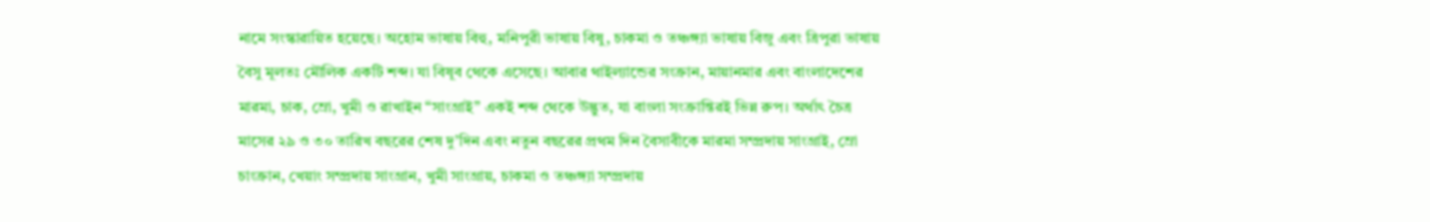নামে সংস্কারায়িত হয়েছে। অহোম ভাষায় বিহু, মনিপুরী ভাষায় বিষু, চাকমা ও তঞ্চঙ্গ্যা ভাষায় বিজু এবং ত্রিপুরা ভাষায় বৈসু মূলতঃ মৌলিক একটি শব্দ। যা বিষূব থেকে এসেছে। আবার থাইল্যান্ডের সংক্রান, মায়ানমার এবং বাংলাদেশের মারমা, চাক, ম্রো, খুমী ও রাখাইন “সাংগ্রাই” একই শব্দ থেকে উদ্ভুত, যা বাংলা সংক্রান্তিরই ভিন্ন রুপ। অর্থাৎ চৈত্র মাসের ২৯ ও ৩০ তারিখ বছরের শেষ দু’দিন এবং নতুন বছরের প্রথম দিন বৈসাবীকে মারমা সম্প্রদায় সাংগ্রাই, ম্রো চাংক্রান, খেয়াং সম্প্রদায় সাংগ্রান, খুমী সাংগ্রায়, চাকমা ও তঞ্চঙ্গ্যা সম্প্রদায়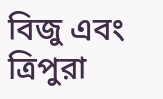বিজু এবং ত্রিপুরা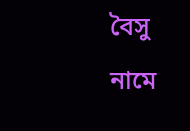বৈসু নামে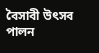বৈসাবী উৎসব পালন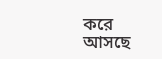করে আসছে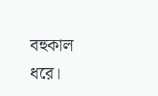বহুকাল ধরে।